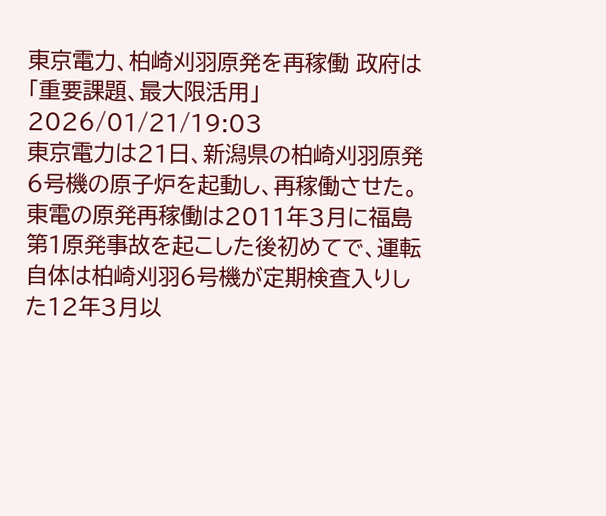東京電力、柏崎刈羽原発を再稼働 政府は「重要課題、最大限活用」
2026/01/21/19:03
東京電力は21日、新潟県の柏崎刈羽原発6号機の原子炉を起動し、再稼働させた。東電の原発再稼働は2011年3月に福島第1原発事故を起こした後初めてで、運転自体は柏崎刈羽6号機が定期検査入りした12年3月以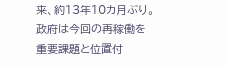来、約13年10カ月ぶり。政府は今回の再稼働を重要課題と位置付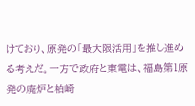けており、原発の「最大限活用」を推し進める考えだ。一方で政府と東電は、福島第1原発の廃炉と柏崎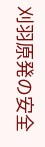刈羽原発の安全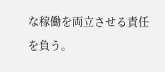な稼働を両立させる責任を負う。